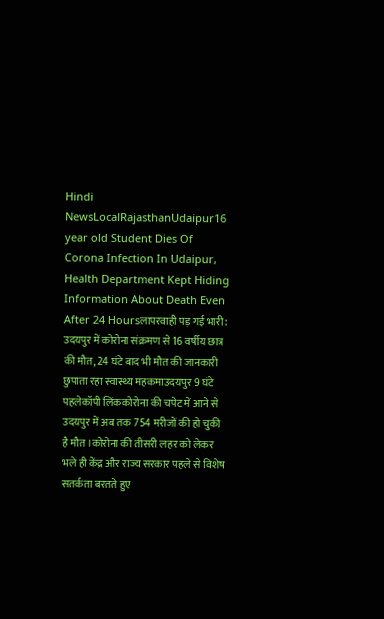Hindi NewsLocalRajasthanUdaipur16 year old Student Dies Of Corona Infection In Udaipur, Health Department Kept Hiding Information About Death Even After 24 Hoursलापरवाही पड़ गई भारी: उदयपुर में कोरोना संक्रमण से 16 वर्षीय छात्र की मौत, 24 घंटे बाद भी मौत की जानकारी छुपाता रहा स्वास्थ्य महकमाउदयपुर 9 घंटे पहलेकॉपी लिंककोरोना की चपेट में आने से उदयपुर में अब तक 754 मरीजों की हो चुकी है मौत।कोरोना की तीसरी लहर को लेकर भले ही केंद्र और राज्य सरकार पहले से विशेष सतर्कता बरतते हुए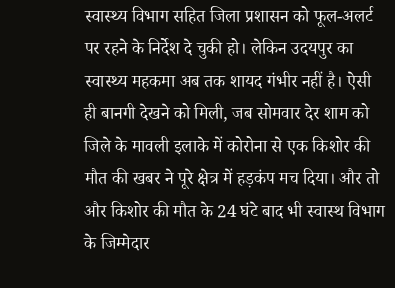स्वास्थ्य विभाग सहित जिला प्रशासन को फूल-अलर्ट पर रहने के निर्देश दे चुकी हो। लेकिन उदयपुर का स्वास्थ्य महकमा अब तक शायद गंभीर नहीं है। ऐसी ही बानगी देखने को मिली, जब सोमवार देर शाम को जिले के मावली इलाके में कोरोना से एक किशोर की मौत की खबर ने पूरे क्षेत्र में हड़कंप मच दिया। और तो और किशोर की मौत के 24 घंटे बाद भी स्वास्थ विभाग के जिम्मेदार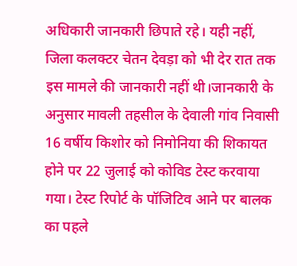अधिकारी जानकारी छिपाते रहे। यही नहीं, जिला कलक्टर चेतन देवड़ा को भी देर रात तक इस मामले की जानकारी नहीं थी।जानकारी के अनुसार मावली तहसील के देवाली गांव निवासी 16 वर्षीय किशोर को निमोनिया की शिकायत होने पर 22 जुलाई को कोविड टेस्ट करवाया गया। टेस्ट रिपोर्ट के पॉजिटिव आने पर बालक का पहले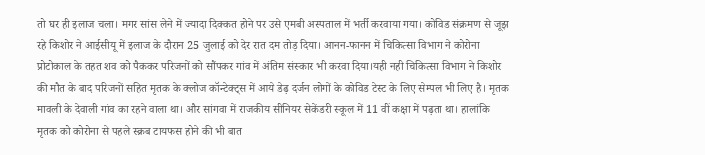तो घर ही इलाज चला। मगर सांस लेने में ज्यादा दिक्कत होने पर उसे एमबी अस्पताल में भर्ती करवाया गया। कोविड संक्रमण से जूझ रहे किशोर ने आईसीयू में इलाज के दौरान 25 जुलाई को देर रात दम तोड़ दिया। आनन-फानन में चिकित्सा विभाग ने कोरोना प्रोटोकाल के तहत शव को पैककर परिजनों को सौंपकर गांव में अंतिम संस्कार भी करवा दिया।यही नही चिकित्सा विभाग ने किशोर की मौत के बाद परिजनों सहित मृतक के क्लोज कॉन्टेक्ट्स में आये डेढ़ दर्जन लोगों के कोविड टेस्ट के लिए सेम्पल भी लिए है। मृतक मावली के देवाली गांव का रहने वाला था। और सांगवा में राजकीय सीनियर सेकेंडरी स्कूल में 11 वीं कक्षा में पढ़ता था। हालांकि मृतक को कोरोना से पहले स्क्रब टायफस होने की भी बात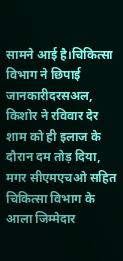सामने आई है।चिकित्सा विभाग ने छिपाई जानकारीदरसअल, किशोर ने रविवार देर शाम को ही इलाज के दौरान दम तोड़ दिया, मगर सीएमएचओ सहित चिकित्सा विभाग के आला जिम्मेदार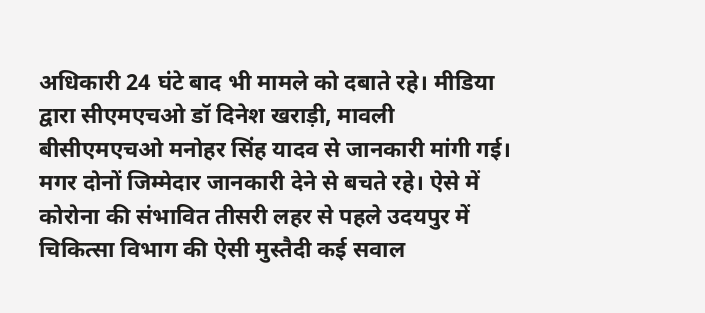अधिकारी 24 घंटे बाद भी मामले को दबाते रहे। मीडिया द्वारा सीएमएचओ डॉ दिनेश खराड़ी, मावली बीसीएमएचओ मनोहर सिंह यादव से जानकारी मांगी गई। मगर दोनों जिम्मेदार जानकारी देने से बचते रहे। ऐसे में कोरोना की संभावित तीसरी लहर से पहले उदयपुर में चिकित्सा विभाग की ऐसी मुस्तैदी कई सवाल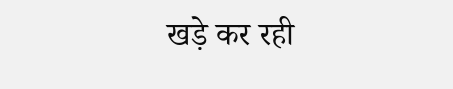खड़े कर रही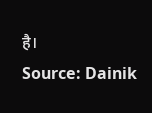है।
Source: Dainik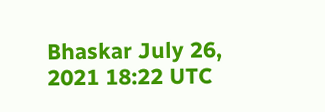Bhaskar July 26, 2021 18:22 UTC